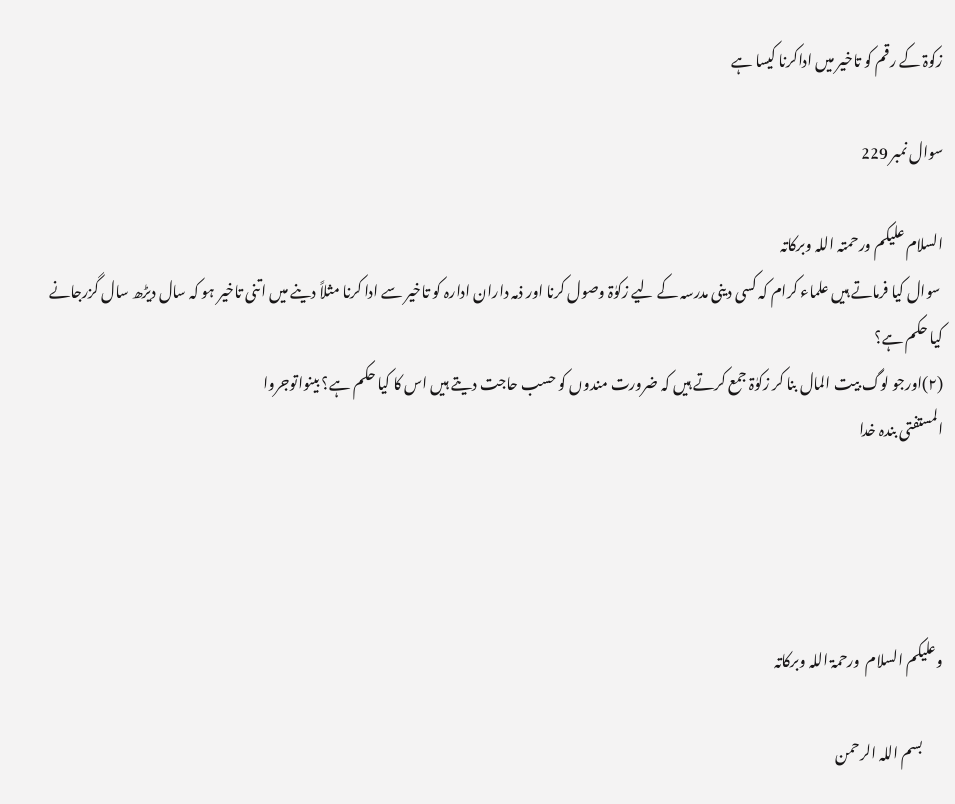زکوۃ کے رقم کو تاخیر میں اداکرنا کیسا ہے

سوال نمبر 229

السلام علیکم ورحمتہ اللہ وبرکاتہ
 سوال کیا فرماتے ہیں علماء کرام کہ کسی دینی مدرسہ کے لیے زکوٰۃ وصول کرنا اور ذمہ داران ادارہ کو تاخیر سے ادا کرنا مثلاً دینے میں اتنی تاخیر ہو کہ سال دیڑھ سال گزرجانے کیا حکم ہے؟
(۲)اورجو لوگ بیت المال بنا کر زکوٰۃ جمع کرتے ہیں کہ ضرورت مندوں کو حسب حاجت دیتے ہیں اس کا کیا حکم ہے؟ بینواتوجروا
المستفتی بندہ خدا




وعلیکم السلام  ورحمۃ اللہ وبرکاتہ

       بسم اللہ الرحمن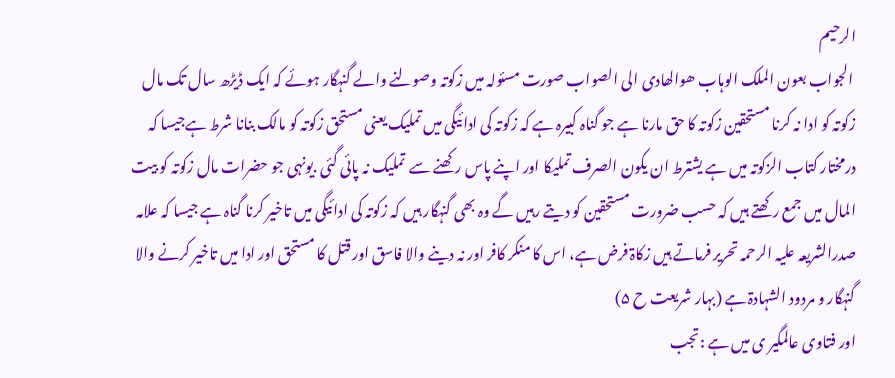الرحیم
 الجواب بعون الملک الوہاب ھوالھادی الی الصواب صورت مسئولہ میں زکوتہ وصولنے والے گنہگار ہوئے کہ ایک ڈیڑھ سال تک مال زکوتہ کو ادا نہ کرنا مستحقین زکوتہ کا حق مارنا ہے جو گناہ کبیرہ ہے کہ زکوتہ کی ادائیگی میں تملیک یعنی مستحق زکوتہ کو مالک بنانا شرط ہےجیسا کہ درمختار کتاب الزکوتہ میں ہے یشترط ان یکون الصرف تملیکا اور اپنے پاس رکھنے سے  تملیک نہ پائی گئی .یونہی جو حضرات مال زکوتہ کو بیت المال میں جمع رکھتے ہیں کہ حسب ضرورت مستحقین کو دیتے رہیں گے وہ بھی گنہگار ہیں کہ زکوتہ کی ادائیگی میں تاخیر کرنا گناہ ہے جیسا کہ علامہ صدرالشریعہ علیہ الرحمہ تحریر فرماتے ہیں زکاۃ فرض ہے، اس کا منکر کافر اور نہ دینے والا فاسق اور قتل کا مستحق اور ادا میں تاخیر کرنے والا گنہگار و مردود الشہادۃ ہے (بہار شریعت ح ۵)
اور فتاوی عالمگیر ی میں ہے :تجب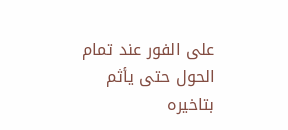علی الفور عند تمام الحول حتی یأثم بتاخیرہ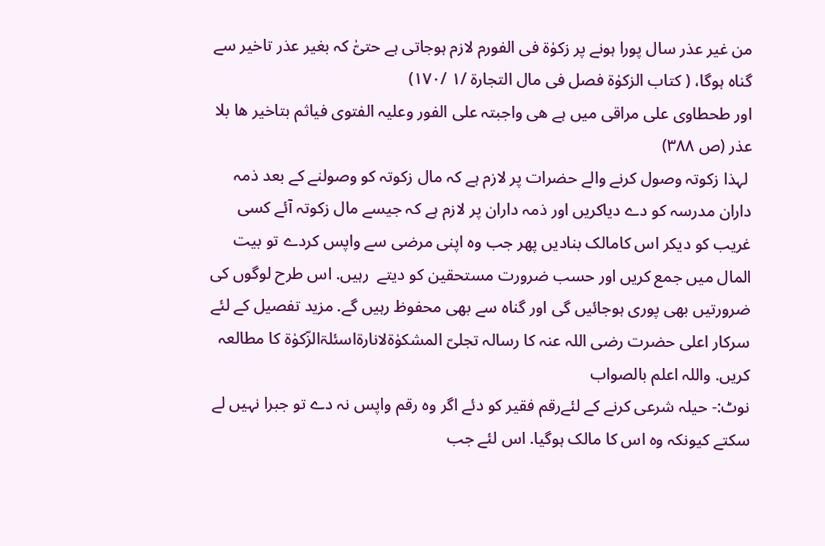من غیر عذر سال پورا ہونے پر زکوٰۃ فی الفورم لازم ہوجاتی ہے حتیّٰ کہ بغیر عذر تاخیر سے گناہ ہوگا، ( کتاب الزکوٰۃ فصل فی مال التجارۃ /۱ /۱۷۰)
اور طحطاوی علی مراقی میں ہے ھی واجبتہ علی الفور وعلیہ الفتوی فیاثم بتاخیر ھا بلا عذر (ص ۳۸۸)
 لہذا زکوتہ وصول کرنے والے حضرات پر لازم ہے کہ مال زکوتہ کو وصولنے کے بعد ذمہ داران مدرسہ کو دے دیاکریں اور ذمہ داران پر لازم ہے کہ جیسے مال زکوتہ آئے کسی غریب کو دیکر اس کامالک بنادیں پھر جب وہ اپنی مرضی سے واپس کردے تو بیت المال میں جمع کریں اور حسب ضرورت مستحقین کو دیتے  رہیں. اس طرح لوگوں کی ضرورتیں بھی پوری ہوجائیں گی اور گناہ سے بھی محفوظ رہیں گے. مزید تفصیل کے لئے سرکار اعلی حضرت رضی اللہ عنہ کا رسالہ تجلیّ المشکوٰۃلانارۃاسئلۃالزّکوٰۃ کا مطالعہ کریں. واللہ اعلم بالصواب
نوٹ:- حیلہ شرعی کرنے کے لئےرقم فقیر کو دئے اگر وہ رقم واپس نہ دے تو جبرا نہیں لے سکتے کیونکہ وہ اس کا مالک ہوگیا. اس لئے جب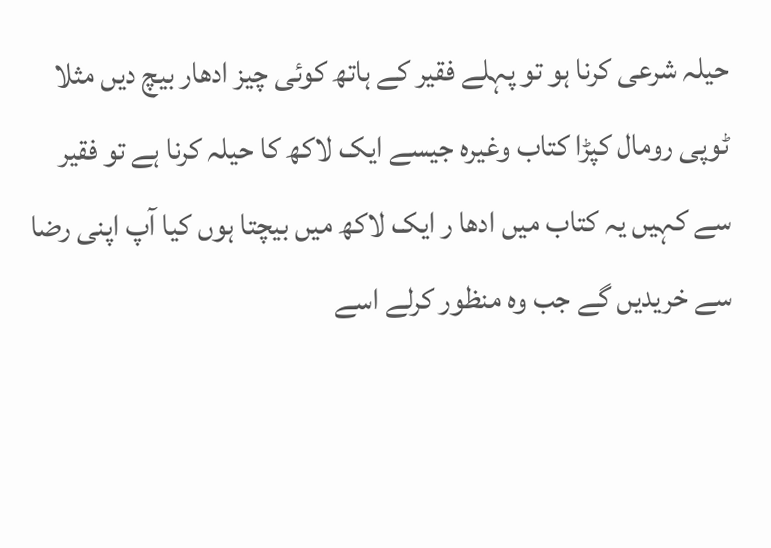حیلہ شرعی کرنا ہو تو پہلے فقیر کے ہاتھ کوئی چیز ادھار بیچ دیں مثلا ٹوپی رومال کپڑا کتاب وغیرہ جیسے ایک لاکھ کا حیلہ کرنا ہے تو فقیر سے کہیں یہ کتاب میں ادھا ر ایک لاکھ میں بیچتا ہوں کیا آپ اپنی رضا سے خریدیں گے جب وہ منظور کرلے اسے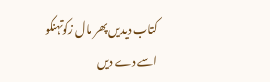کتاب دیدیں پھر مال زکوتہنکو اسے دے دیں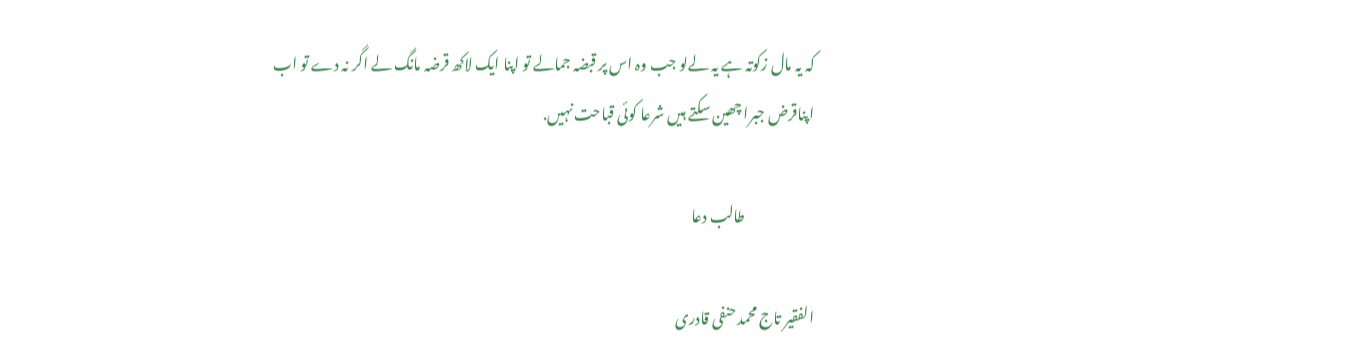کہ یہ مال زکوتہ ہے یہ لےلو جب وہ اس پر قبضہ جمالے تو اپنا ایک لاکھ قرضہ مانگ لے اگر نہ دے تو اب اپناقرض جبرا چھین سکتے ہیں شرعا کوئی قباحت نہیں.

                        طالب دعا

الفقیر تاج محمد حنفی قادری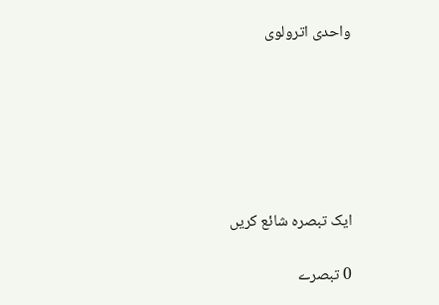واحدی اترولوی






ایک تبصرہ شائع کریں

0 تبصرے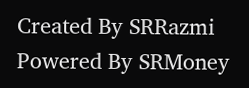Created By SRRazmi Powered By SRMoney